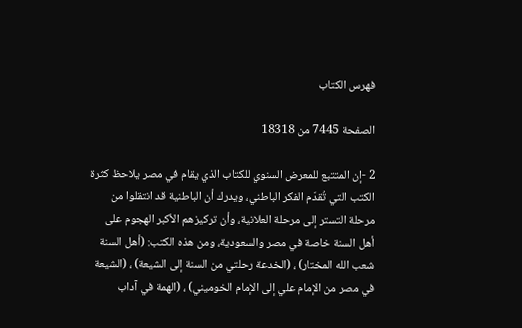فهرس الكتاب

الصفحة 7445 من 18318

2 -إن المتتبع للمعرض السنوي للكتاب الذي يقام في مصر يلاحظ كثرة الكتب التي تُقدّم الفكر الباطني، ويدرك أن الباطنية قد انتقلوا من مرحلة التستر إلى مرحلة العلانية، وأن تركيزهم الأكبر الهجوم على أهل السنة خاصة في مصر والسعودية، ومن هذه الكتب: (أهل السنة شعب الله المختار) ، (الخدعة رحلتي من السنة إلى الشيعة) ، (الشيعة في مصر من الإمام علي إلى الإمام الخوميني) ، (الهمة في آداب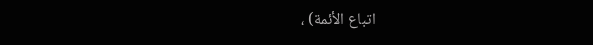اتباع الأئمة) ،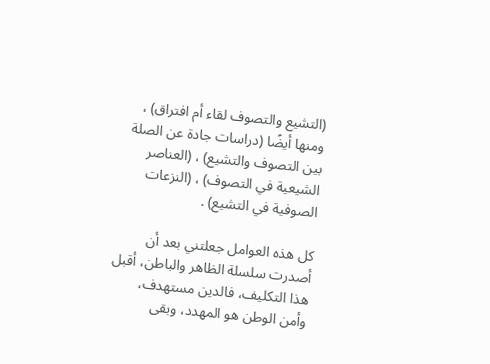(التشيع والتصوف لقاء أم افتراق) ، ومنها أيضًا (دراسات جادة عن الصلة بين التصوف والتشيع) ، (العناصر الشيعية في التصوف) ، (النزعات الصوفية في التشيع) .

كل هذه العوامل جعلتني بعد أن أصدرت سلسلة الظاهر والباطن، أقبل هذا التكليف، فالدين مستهدف، وأمن الوطن هو المهدد، وبقى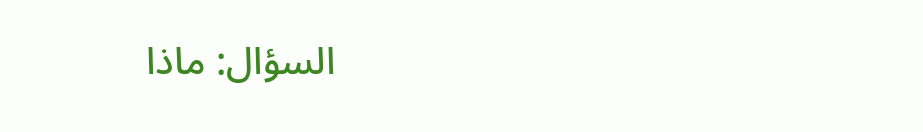السؤال: ماذا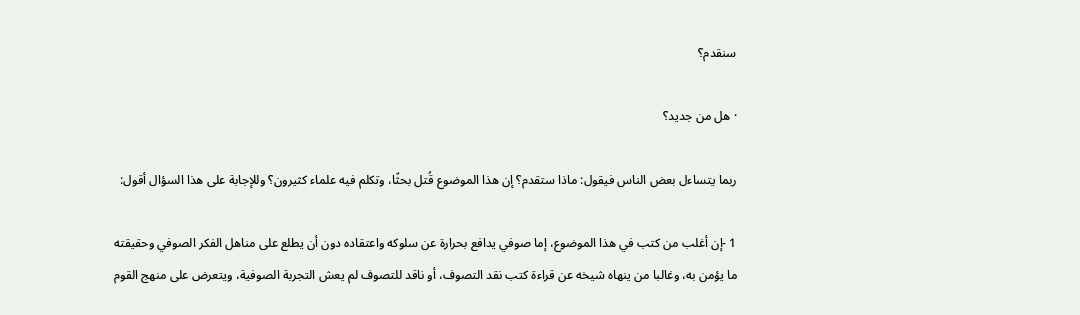سنقدم؟

· هل من جديد؟

ربما يتساءل بعض الناس فيقول: ماذا ستقدم؟ إن هذا الموضوع قُتل بحثًا، وتكلم فيه علماء كثيرون؟ وللإجابة على هذا السؤال أقول:

1 -إن أغلب من كتب في هذا الموضوع، إما صوفي يدافع بحرارة عن سلوكه واعتقاده دون أن يطلع على مناهل الفكر الصوفي وحقيقته ما يؤمن به، وغالبا من ينهاه شيخه عن قراءة كتب نقد التصوف، أو ناقد للتصوف لم يعش التجربة الصوفية، ويتعرض على منهج القوم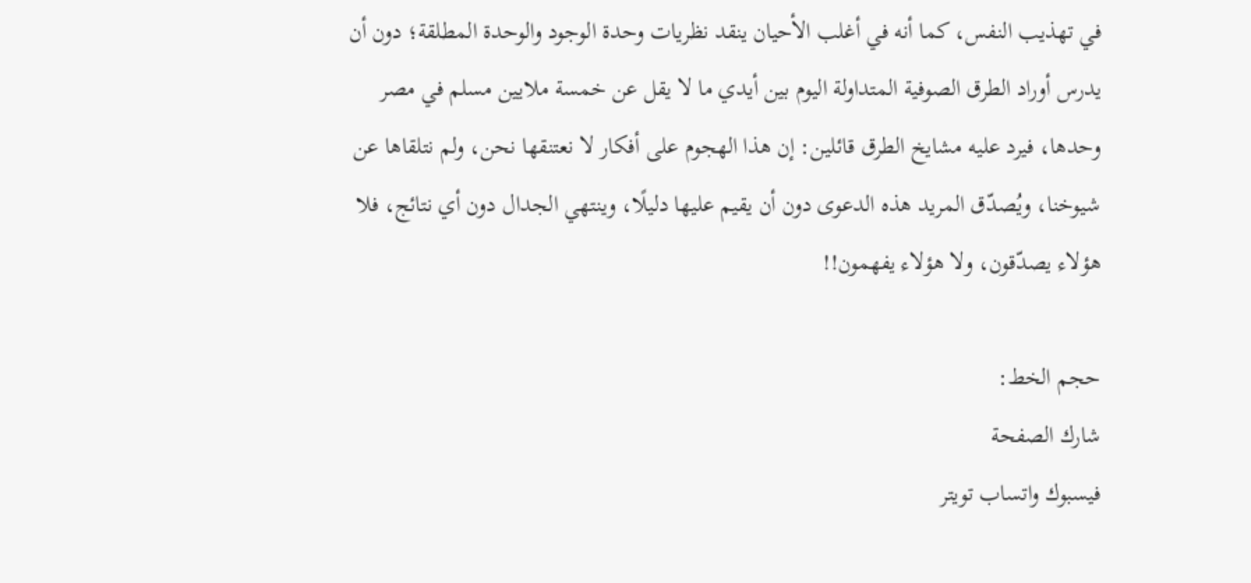في تهذيب النفس، كما أنه في أغلب الأحيان ينقد نظريات وحدة الوجود والوحدة المطلقة؛ دون أن يدرس أوراد الطرق الصوفية المتداولة اليوم بين أيدي ما لا يقل عن خمسة ملايين مسلم في مصر وحدها، فيرد عليه مشايخ الطرق قائلين: إن هذا الهجوم على أفكار لا نعتنقها نحن، ولم نتلقاها عن شيوخنا، ويُصدّق المريد هذه الدعوى دون أن يقيم عليها دليلًا، وينتهي الجدال دون أي نتائج، فلا هؤلاء يصدّقون، ولا هؤلاء يفهمون!!

حجم الخط:
شارك الصفحة
فيسبوك واتساب تويتر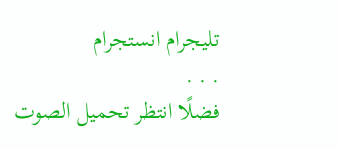تليجرام انستجرام
. . .
فضلًا انتظر تحميل الصوت